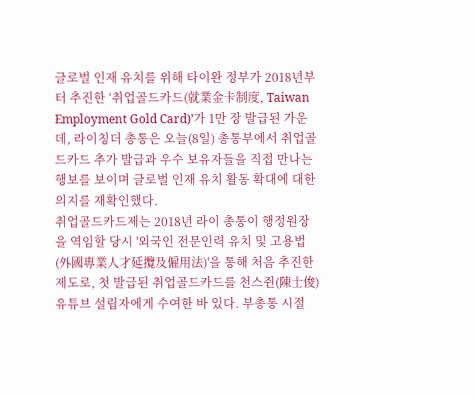글로벌 인재 유치를 위해 타이완 정부가 2018년부터 추진한 ‘취업골드카드(就業金卡制度, Taiwan Employment Gold Card)’가 1만 장 발급된 가운데, 라이칭더 총통은 오늘(8일) 총통부에서 취업골드카드 추가 발급과 우수 보유자들을 직접 만나는 행보를 보이며 글로벌 인재 유치 활동 확대에 대한 의지를 재확인했다.
취업골드카드제는 2018년 라이 총통이 행정원장을 역임할 당시 '외국인 전문인력 유치 및 고용법(外國專業人才延攬及僱用法)'을 통해 처음 추진한 제도로, 첫 발급된 취업골드카드를 천스쥔(陳士俊) 유튜브 설립자에게 수여한 바 있다. 부총통 시절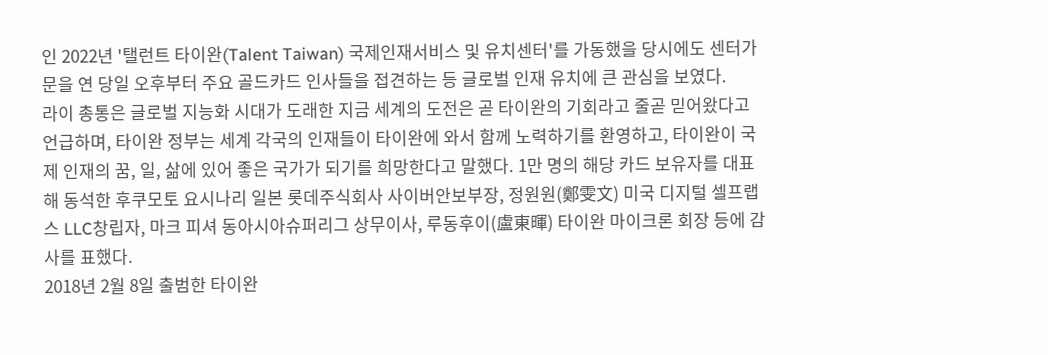인 2022년 '탤런트 타이완(Talent Taiwan) 국제인재서비스 및 유치센터'를 가동했을 당시에도 센터가 문을 연 당일 오후부터 주요 골드카드 인사들을 접견하는 등 글로벌 인재 유치에 큰 관심을 보였다.
라이 총통은 글로벌 지능화 시대가 도래한 지금 세계의 도전은 곧 타이완의 기회라고 줄곧 믿어왔다고 언급하며, 타이완 정부는 세계 각국의 인재들이 타이완에 와서 함께 노력하기를 환영하고, 타이완이 국제 인재의 꿈, 일, 삶에 있어 좋은 국가가 되기를 희망한다고 말했다. 1만 명의 해당 카드 보유자를 대표해 동석한 후쿠모토 요시나리 일본 롯데주식회사 사이버안보부장, 정원원(鄭雯文) 미국 디지털 셀프랩스 LLC창립자, 마크 피셔 동아시아슈퍼리그 상무이사, 루동후이(盧東暉) 타이완 마이크론 회장 등에 감사를 표했다.
2018년 2월 8일 출범한 타이완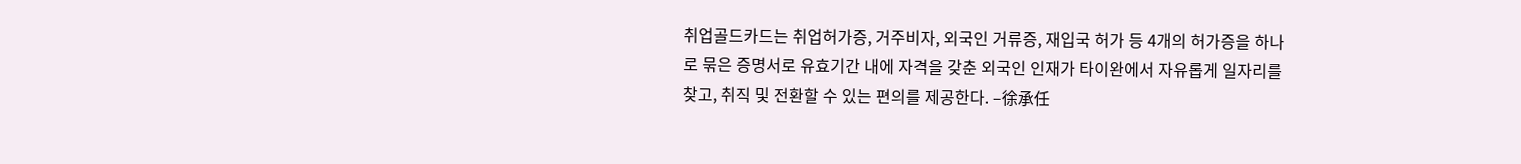취업골드카드는 취업허가증, 거주비자, 외국인 거류증, 재입국 허가 등 4개의 허가증을 하나로 묶은 증명서로 유효기간 내에 자격을 갖춘 외국인 인재가 타이완에서 자유롭게 일자리를 찾고, 취직 및 전환할 수 있는 편의를 제공한다. –徐承任